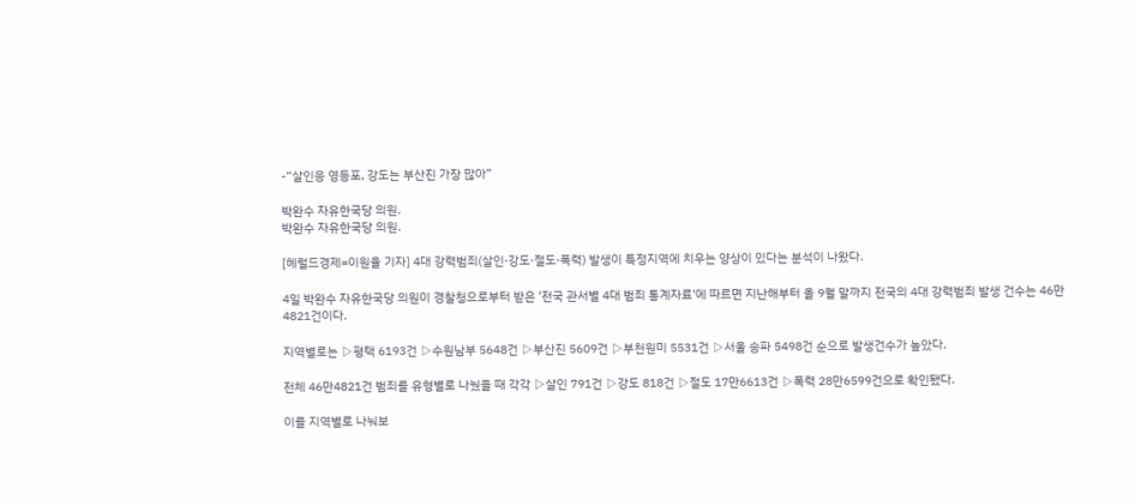-“살인응 영등포, 강도는 부산진 가장 많아”

박완수 자유한국당 의원.
박완수 자유한국당 의원.

[헤럴드경제=이원율 기자] 4대 강력범죄(살인·강도·절도·폭력) 발생이 특정지역에 치우는 양상이 있다는 분석이 나왔다.

4일 박완수 자유한국당 의원이 경찰청으로부터 받은 '전국 관서별 4대 범죄 통계자료'에 따르면 지난해부터 올 9월 말까지 전국의 4대 강력범죄 발생 건수는 46만4821건이다.

지역별로는 ▷평택 6193건 ▷수원남부 5648건 ▷부산진 5609건 ▷부천원미 5531건 ▷서울 송파 5498건 순으로 발생건수가 높았다.

전체 46만4821건 범죄를 유형별로 나눴을 때 각각 ▷살인 791건 ▷강도 818건 ▷절도 17만6613건 ▷폭력 28만6599건으로 확인됐다.

이를 지역별로 나눠보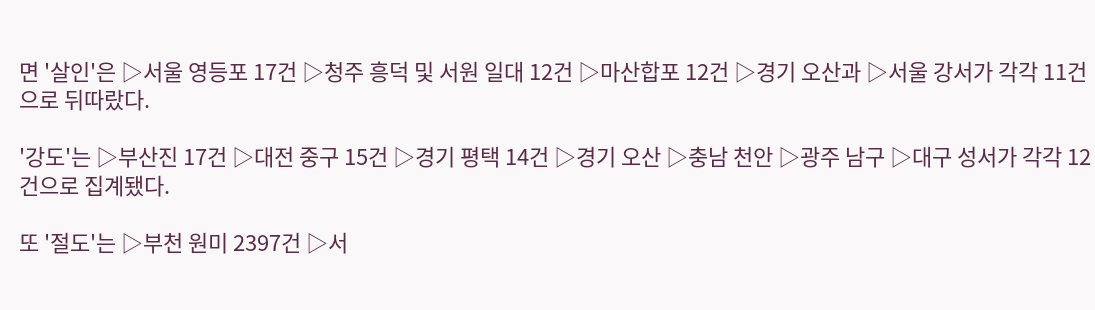면 '살인'은 ▷서울 영등포 17건 ▷청주 흥덕 및 서원 일대 12건 ▷마산합포 12건 ▷경기 오산과 ▷서울 강서가 각각 11건으로 뒤따랐다.

'강도'는 ▷부산진 17건 ▷대전 중구 15건 ▷경기 평택 14건 ▷경기 오산 ▷충남 천안 ▷광주 남구 ▷대구 성서가 각각 12건으로 집계됐다.

또 '절도'는 ▷부천 원미 2397건 ▷서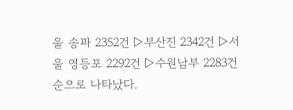울 송파 2352건 ▷부산진 2342건 ▷서울 영등포 2292건 ▷수원남부 2283건 순으로 나타났다.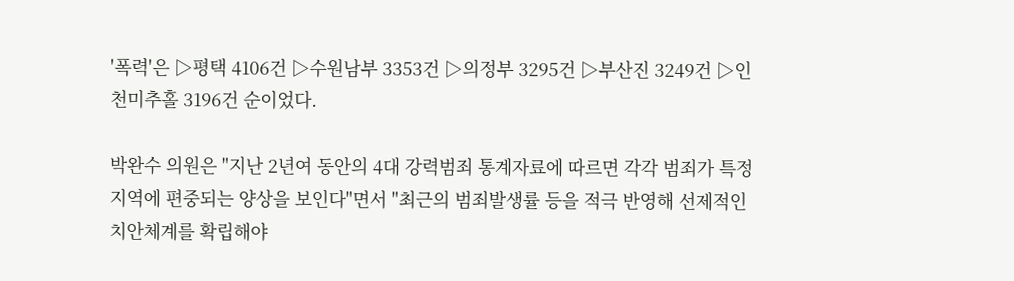'폭력'은 ▷평택 4106건 ▷수원남부 3353건 ▷의정부 3295건 ▷부산진 3249건 ▷인천미추홀 3196건 순이었다.

박완수 의원은 "지난 2년여 동안의 4대 강력범죄 통계자료에 따르면 각각 범죄가 특정 지역에 편중되는 양상을 보인다"면서 "최근의 범죄발생률 등을 적극 반영해 선제적인 치안체계를 확립해야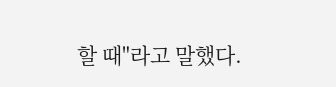할 때"라고 말했다.